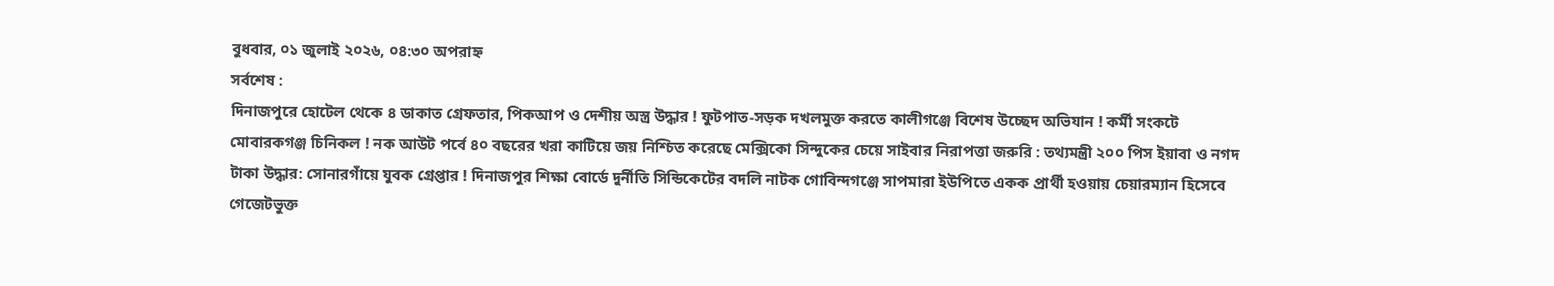বুধবার, ০১ জুলাই ২০২৬, ০৪:৩০ অপরাহ্ন
সর্বশেষ :
দিনাজপুরে হোটেল থেকে ৪ ডাকাত গ্রেফতার, পিকআপ ও দেশীয় অস্ত্র উদ্ধার ! ফুটপাত-সড়ক দখলমুক্ত করতে কালীগঞ্জে বিশেষ উচ্ছেদ অভিযান ! কর্মী সংকটে মোবারকগঞ্জ চিনিকল ! নক আউট পর্বে ৪০ বছরের খরা কাটিয়ে জয় নিশ্চিত করেছে মেক্সিকো সিন্দুকের চেয়ে সাইবার নিরাপত্তা জরুরি : তথ্যমন্ত্রী ২০০ পিস ইয়াবা ও নগদ টাকা উদ্ধার: সোনারগাঁয়ে যুবক গ্রেপ্তার ! দিনাজপুর শিক্ষা বোর্ডে দুর্নীতি সিন্ডিকেটের বদলি নাটক গোবিন্দগঞ্জে সাপমারা ইউপিতে একক প্রার্থী হওয়ায় চেয়ারম্যান হিসেবে গেজেটভুক্ত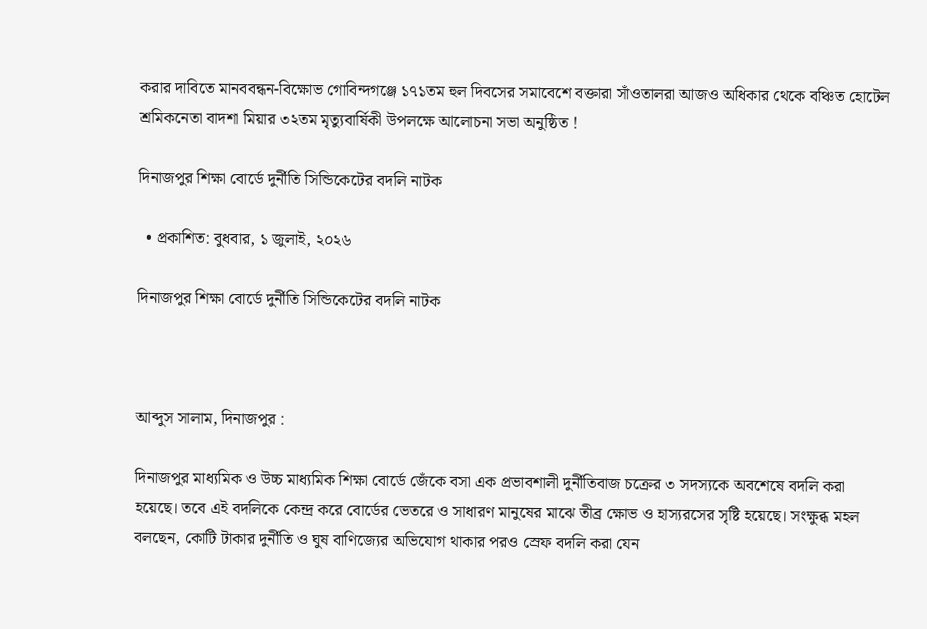করার দাবিতে মানববন্ধন-বিক্ষোভ গোবিন্দগঞ্জে ১৭১তম হুল দিবসের সমাবেশে বক্তারা সাঁওতালরা আজও অধিকার থেকে বঞ্চিত হোটেল শ্রমিকনেতা বাদশা মিয়ার ৩২তম মৃত্যুবার্ষিকী উপলক্ষে আলোচনা সভা অনুষ্ঠিত !

দিনাজপুর শিক্ষা বোর্ডে দুর্নীতি সিন্ডিকেটের বদলি নাটক

  • প্রকাশিত: বুধবার, ১ জুলাই, ২০২৬

দিনাজপুর শিক্ষা বোর্ডে দুর্নীতি সিন্ডিকেটের বদলি নাটক



আব্দুস সালাম, দিনাজপুর :

দিনাজপুর মাধ্যমিক ও উচ্চ মাধ্যমিক শিক্ষা বোর্ডে জেঁকে বসা এক প্রভাবশালী দুর্নীতিবাজ চক্রের ৩ সদস্যকে অবশেষে বদলি করা হয়েছে। তবে এই বদলিকে কেন্দ্র করে বোর্ডের ভেতরে ও সাধারণ মানুষের মাঝে তীব্র ক্ষোভ ও হাস্যরসের সৃষ্টি হয়েছে। সংক্ষুব্ধ মহল বলছেন, কোটি টাকার দুর্নীতি ও ঘুষ বাণিজ্যের অভিযোগ থাকার পরও স্রেফ বদলি করা যেন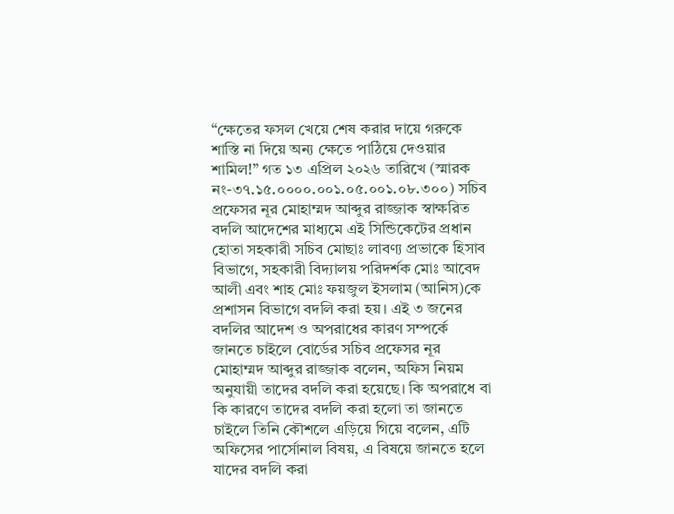“ক্ষেতের ফসল খেয়ে শেষ করার দায়ে গরুকে শাস্তি না দিয়ে অন্য ক্ষেতে পাঠিয়ে দেওয়ার শামিল!” গত ১৩ এপ্রিল ২০২৬ তারিখে (স্মারক নং-৩৭.১৫.০০০০.০০১.০৫.০০১.০৮.৩০০) সচিব প্রফেসর নূর মোহাম্মদ আব্দুর রাজ্জাক স্বাক্ষরিত বদলি আদেশের মাধ্যমে এই সিন্ডিকেটের প্রধান হোতা সহকারী সচিব মোছাঃ লাবণ্য প্রভাকে হিসাব বিভাগে, সহকারী বিদ্যালয় পরিদর্শক মোঃ আবেদ আলী এবং শাহ মোঃ ফয়জুল ইসলাম (আনিস)কে প্রশাসন বিভাগে বদলি করা হয়। এই ৩ জনের বদলির আদেশ ও অপরাধের কারণ সম্পর্কে জানতে চাইলে বোর্ডের সচিব প্রফেসর নূর মোহাম্মদ আব্দুর রাজ্জাক বলেন, অফিস নিয়ম অনুযায়ী তাদের বদলি করা হয়েছে। কি অপরাধে বা কি কারণে তাদের বদলি করা হলো তা জানতে চাইলে তিনি কৌশলে এড়িয়ে গিয়ে বলেন, এটি অফিসের পার্সোনাল বিষয়, এ বিষয়ে জানতে হলে যাদের বদলি করা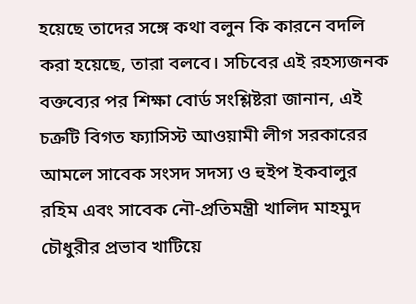হয়েছে তাদের সঙ্গে কথা বলুন কি কারনে বদলি করা হয়েছে, তারা বলবে। সচিবের এই রহস্যজনক বক্তব্যের পর শিক্ষা বোর্ড সংশ্লিষ্টরা জানান, এই চক্রটি বিগত ফ্যাসিস্ট আওয়ামী লীগ সরকারের আমলে সাবেক সংসদ সদস্য ও হুইপ ইকবালুর রহিম এবং সাবেক নৌ-প্রতিমন্ত্রী খালিদ মাহমুদ চৌধুরীর প্রভাব খাটিয়ে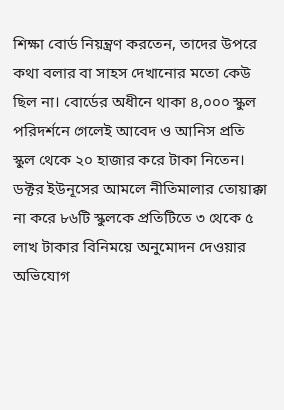শিক্ষা বোর্ড নিয়ন্ত্রণ করতেন, তাদের উপরে কথা বলার বা সাহস দেখানোর মতো কেউ ছিল না। বোর্ডের অধীনে থাকা ৪,০০০ স্কুল পরিদর্শনে গেলেই আবেদ ও আনিস প্রতি স্কুল থেকে ২০ হাজার করে টাকা নিতেন। ডক্টর ইউনূসের আমলে নীতিমালার তোয়াক্কা না করে ৮৬টি স্কুলকে প্রতিটিতে ৩ থেকে ৫ লাখ টাকার বিনিময়ে অনুমোদন দেওয়ার অভিযোগ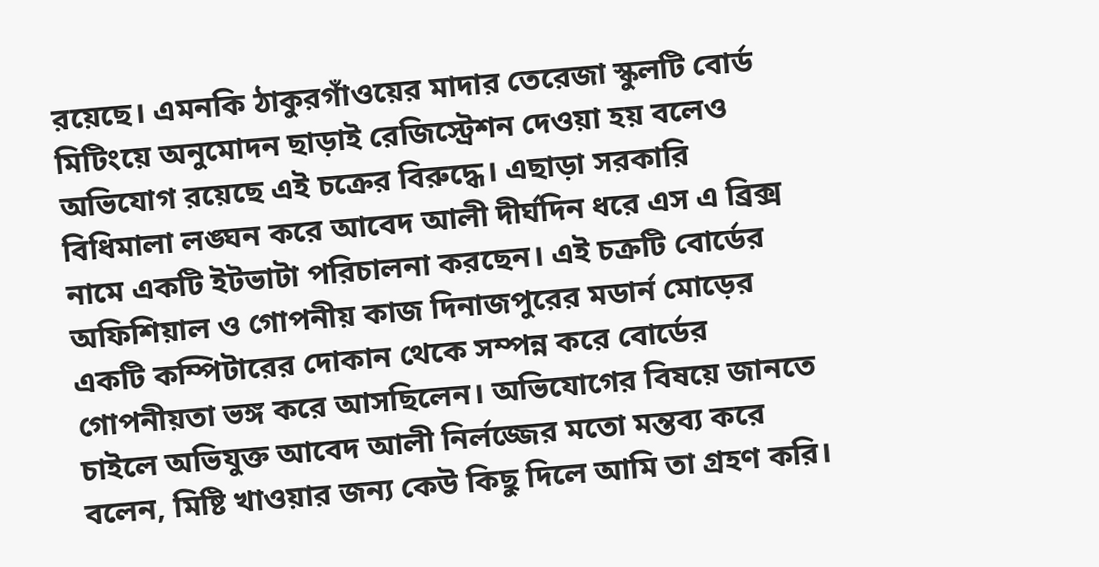রয়েছে। এমনকি ঠাকুরগাঁওয়ের মাদার তেরেজা স্কুলটি বোর্ড মিটিংয়ে অনুমোদন ছাড়াই রেজিস্ট্রেশন দেওয়া হয় বলেও অভিযোগ রয়েছে এই চক্রের বিরুদ্ধে। এছাড়া সরকারি বিধিমালা লঙ্ঘন করে আবেদ আলী দীর্ঘদিন ধরে এস এ ব্রিক্স নামে একটি ইটভাটা পরিচালনা করছেন। এই চক্রটি বোর্ডের অফিশিয়াল ও গোপনীয় কাজ দিনাজপুরের মডার্ন মোড়ের একটি কম্পিটারের দোকান থেকে সম্পন্ন করে বোর্ডের গোপনীয়তা ভঙ্গ করে আসছিলেন। অভিযোগের বিষয়ে জানতে চাইলে অভিযুক্ত আবেদ আলী নির্লজ্জের মতো মন্তব্য করে বলেন, মিষ্টি খাওয়ার জন্য কেউ কিছু দিলে আমি তা গ্রহণ করি।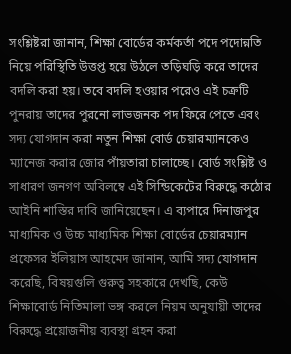সংশ্লিষ্টরা জানান, শিক্ষা বোর্ডের কর্মকর্তা পদে পদোন্নতি নিয়ে পরিস্থিতি উত্তপ্ত হয়ে উঠলে তড়িঘড়ি করে তাদের বদলি করা হয়। তবে বদলি হওয়ার পরেও এই চক্রটি পুনরায় তাদের পুরনো লাভজনক পদ ফিরে পেতে এবং সদ্য যোগদান করা নতুন শিক্ষা বোর্ড চেয়ারম্যানকেও ম্যানেজ করার জোর পাঁয়তারা চালাচ্ছে। বোর্ড সংশ্লিষ্ট ও সাধারণ জনগণ অবিলম্বে এই সিন্ডিকেটের বিরুদ্ধে কঠোর আইনি শাস্তির দাবি জানিয়েছেন। এ ব্যপারে দিনাজপুর মাধ্যমিক ও উচ্চ মাধ্যমিক শিক্ষা বোর্ডের চেয়ারম্যান প্রফেসর ইলিয়াস আহমেদ জানান, আমি সদ্য যোগদান করেছি, বিষয়গুলি গুরুত্ব সহকারে দেখছি, কেউ শিক্ষাবোর্ড নিতিমালা ভঙ্গ করলে নিয়ম অনুযায়ী তাদের বিরুদ্ধে প্রয়োজনীয় ব্যবস্থা গ্রহন করা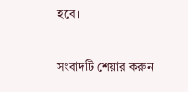হবে।

সংবাদটি শেয়ার করুন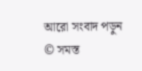আরো সংবাদ পড়ুন
© সমস্ত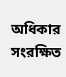অধিকার সংরক্ষিত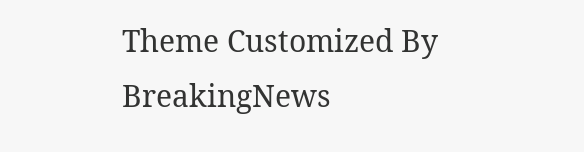Theme Customized By BreakingNews